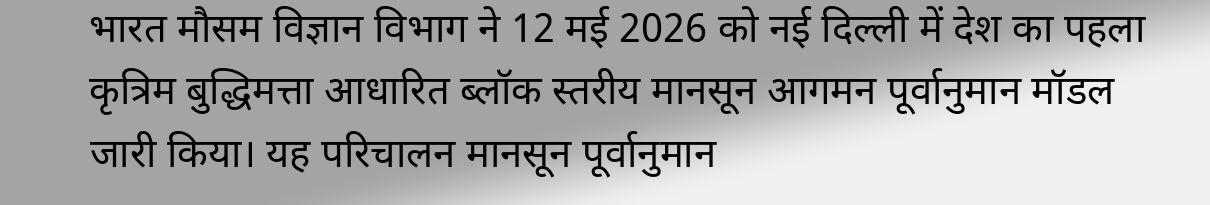भारत मौसम विज्ञान विभाग ने 12 मई 2026 को नई दिल्ली में देश का पहला कृत्रिम बुद्धिमत्ता आधारित ब्लॉक स्तरीय मानसून आगमन पूर्वानुमान मॉडल जारी किया। यह परिचालन मानसून पूर्वानुमान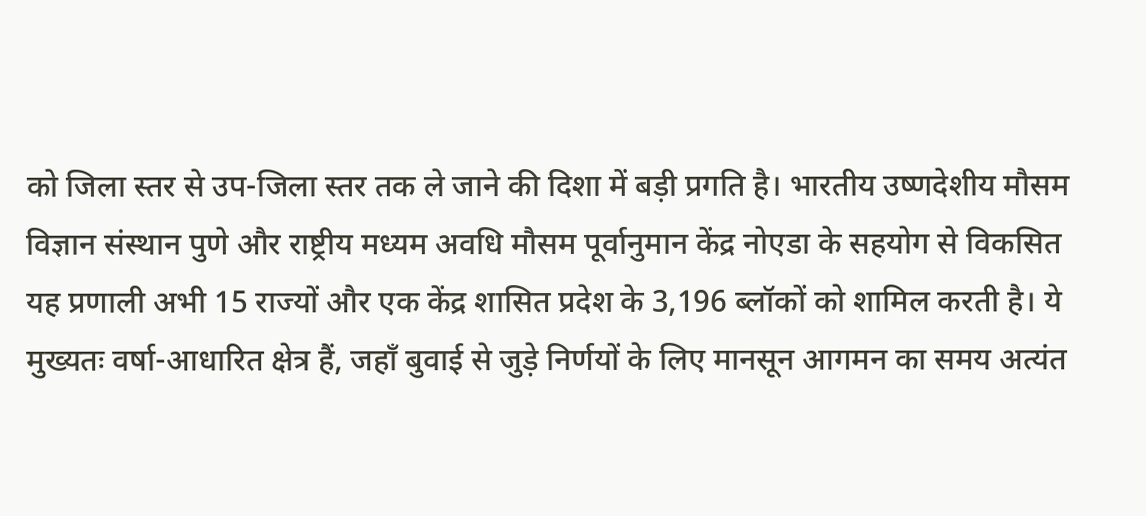को जिला स्तर से उप-जिला स्तर तक ले जाने की दिशा में बड़ी प्रगति है। भारतीय उष्णदेशीय मौसम विज्ञान संस्थान पुणे और राष्ट्रीय मध्यम अवधि मौसम पूर्वानुमान केंद्र नोएडा के सहयोग से विकसित यह प्रणाली अभी 15 राज्यों और एक केंद्र शासित प्रदेश के 3,196 ब्लॉकों को शामिल करती है। ये मुख्यतः वर्षा-आधारित क्षेत्र हैं, जहाँ बुवाई से जुड़े निर्णयों के लिए मानसून आगमन का समय अत्यंत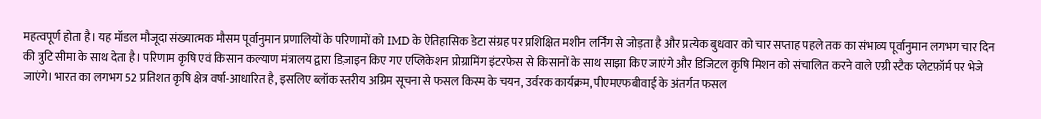महत्वपूर्ण होता है। यह मॉडल मौजूदा संख्यात्मक मौसम पूर्वानुमान प्रणालियों के परिणामों को IMD के ऐतिहासिक डेटा संग्रह पर प्रशिक्षित मशीन लर्निंग से जोड़ता है और प्रत्येक बुधवार को चार सप्ताह पहले तक का संभाव्य पूर्वानुमान लगभग चार दिन की त्रुटि सीमा के साथ देता है। परिणाम कृषि एवं किसान कल्याण मंत्रालय द्वारा डिज़ाइन किए गए एप्लिकेशन प्रोग्रामिंग इंटरफेस से किसानों के साथ साझा किए जाएंगे और डिजिटल कृषि मिशन को संचालित करने वाले एग्री स्टैक प्लेटफ़ॉर्म पर भेजे जाएंगे। भारत का लगभग 52 प्रतिशत कृषि क्षेत्र वर्षा-आधारित है, इसलिए ब्लॉक स्तरीय अग्रिम सूचना से फसल किस्म के चयन, उर्वरक कार्यक्रम, पीएमएफबीवाई के अंतर्गत फसल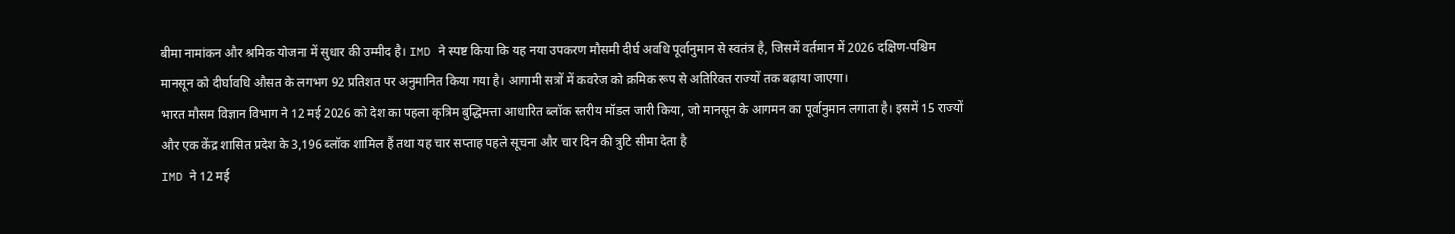बीमा नामांकन और श्रमिक योजना में सुधार की उम्मीद है। IMD ने स्पष्ट किया कि यह नया उपकरण मौसमी दीर्घ अवधि पूर्वानुमान से स्वतंत्र है, जिसमें वर्तमान में 2026 दक्षिण-पश्चिम मानसून को दीर्घावधि औसत के लगभग 92 प्रतिशत पर अनुमानित किया गया है। आगामी सत्रों में कवरेज को क्रमिक रूप से अतिरिक्त राज्यों तक बढ़ाया जाएगा।
भारत मौसम विज्ञान विभाग ने 12 मई 2026 को देश का पहला कृत्रिम बुद्धिमत्ता आधारित ब्लॉक स्तरीय मॉडल जारी किया, जो मानसून के आगमन का पूर्वानुमान लगाता है। इसमें 15 राज्यों और एक केंद्र शासित प्रदेश के 3,196 ब्लॉक शामिल हैं तथा यह चार सप्ताह पहले सूचना और चार दिन की त्रुटि सीमा देता है
IMD ने 12 मई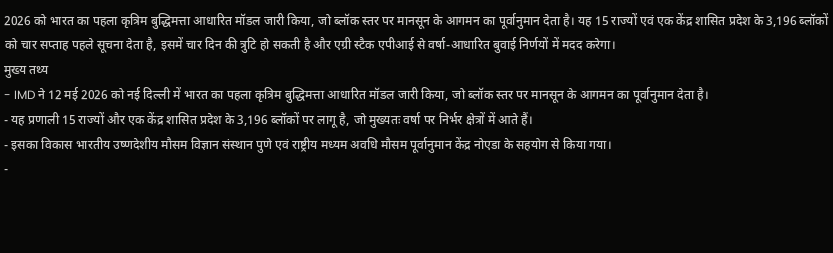2026 को भारत का पहला कृत्रिम बुद्धिमत्ता आधारित मॉडल जारी किया, जो ब्लॉक स्तर पर मानसून के आगमन का पूर्वानुमान देता है। यह 15 राज्यों एवं एक केंद्र शासित प्रदेश के 3,196 ब्लॉकों को चार सप्ताह पहले सूचना देता है, इसमें चार दिन की त्रुटि हो सकती है और एग्री स्टैक एपीआई से वर्षा-आधारित बुवाई निर्णयों में मदद करेगा।
मुख्य तथ्य
- IMD ने 12 मई 2026 को नई दिल्ली में भारत का पहला कृत्रिम बुद्धिमत्ता आधारित मॉडल जारी किया, जो ब्लॉक स्तर पर मानसून के आगमन का पूर्वानुमान देता है।
- यह प्रणाली 15 राज्यों और एक केंद्र शासित प्रदेश के 3,196 ब्लॉकों पर लागू है, जो मुख्यतः वर्षा पर निर्भर क्षेत्रों में आते हैं।
- इसका विकास भारतीय उष्णदेशीय मौसम विज्ञान संस्थान पुणे एवं राष्ट्रीय मध्यम अवधि मौसम पूर्वानुमान केंद्र नोएडा के सहयोग से किया गया।
-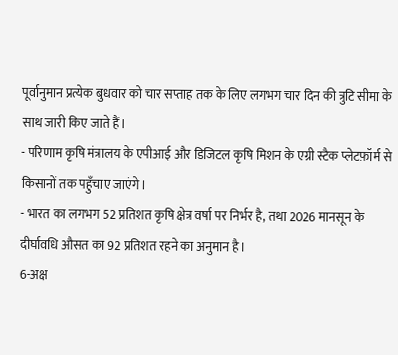पूर्वानुमान प्रत्येक बुधवार को चार सप्ताह तक के लिए लगभग चार दिन की त्रुटि सीमा के साथ जारी किए जाते हैं।
- परिणाम कृषि मंत्रालय के एपीआई और डिजिटल कृषि मिशन के एग्री स्टैक प्लेटफ़ॉर्म से किसानों तक पहुँचाए जाएंगे।
- भारत का लगभग 52 प्रतिशत कृषि क्षेत्र वर्षा पर निर्भर है, तथा 2026 मानसून के दीर्घावधि औसत का 92 प्रतिशत रहने का अनुमान है।
6-अक्ष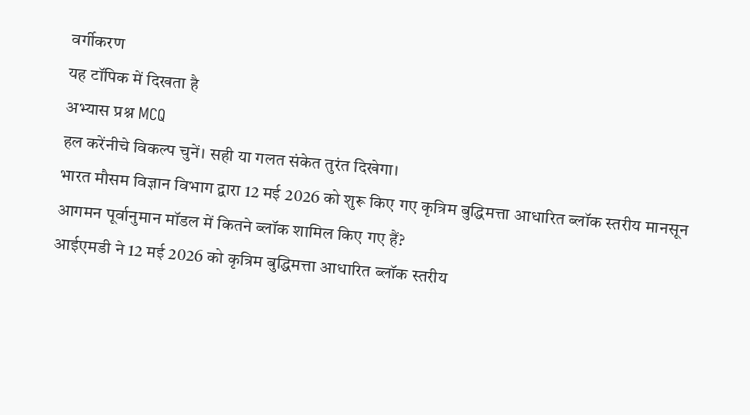वर्गीकरण
यह टॉपिक में दिखता है
अभ्यास प्रश्न MCQ
हल करेंनीचे विकल्प चुनें। सही या गलत संकेत तुरंत दिखेगा।
भारत मौसम विज्ञान विभाग द्वारा 12 मई 2026 को शुरू किए गए कृत्रिम बुद्धिमत्ता आधारित ब्लॉक स्तरीय मानसून आगमन पूर्वानुमान मॉडल में कितने ब्लॉक शामिल किए गए हैं?
आईएमडी ने 12 मई 2026 को कृत्रिम बुद्धिमत्ता आधारित ब्लॉक स्तरीय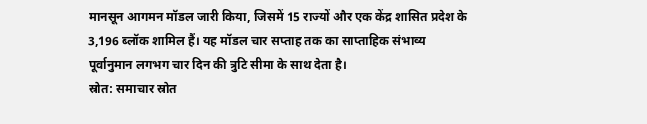मानसून आगमन मॉडल जारी किया, जिसमें 15 राज्यों और एक केंद्र शासित प्रदेश के 3,196 ब्लॉक शामिल हैं। यह मॉडल चार सप्ताह तक का साप्ताहिक संभाव्य पूर्वानुमान लगभग चार दिन की त्रुटि सीमा के साथ देता है।
स्रोत: समाचार स्रोत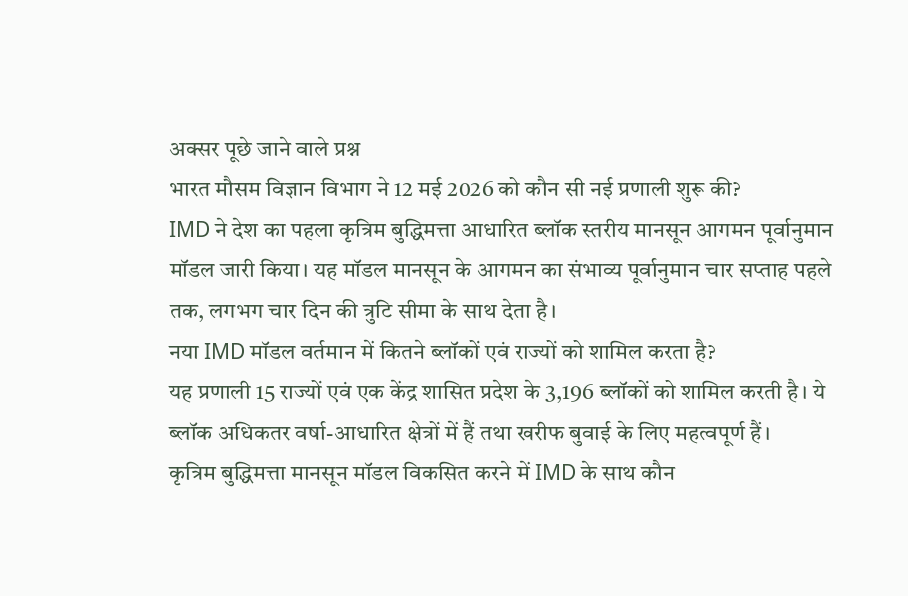अक्सर पूछे जाने वाले प्रश्न
भारत मौसम विज्ञान विभाग ने 12 मई 2026 को कौन सी नई प्रणाली शुरू की?
IMD ने देश का पहला कृत्रिम बुद्धिमत्ता आधारित ब्लॉक स्तरीय मानसून आगमन पूर्वानुमान मॉडल जारी किया। यह मॉडल मानसून के आगमन का संभाव्य पूर्वानुमान चार सप्ताह पहले तक, लगभग चार दिन की त्रुटि सीमा के साथ देता है।
नया IMD मॉडल वर्तमान में कितने ब्लॉकों एवं राज्यों को शामिल करता है?
यह प्रणाली 15 राज्यों एवं एक केंद्र शासित प्रदेश के 3,196 ब्लॉकों को शामिल करती है। ये ब्लॉक अधिकतर वर्षा-आधारित क्षेत्रों में हैं तथा खरीफ बुवाई के लिए महत्वपूर्ण हैं।
कृत्रिम बुद्धिमत्ता मानसून मॉडल विकसित करने में IMD के साथ कौन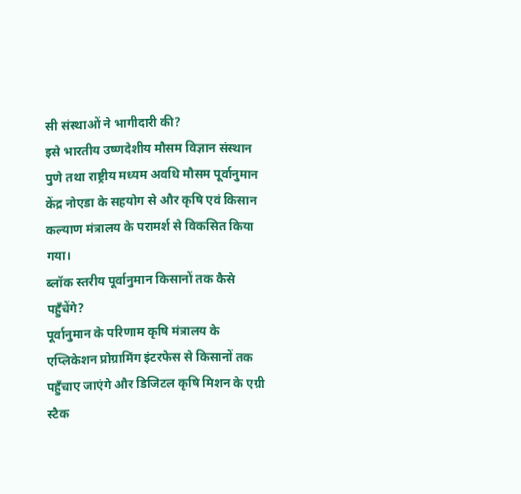सी संस्थाओं ने भागीदारी की?
इसे भारतीय उष्णदेशीय मौसम विज्ञान संस्थान पुणे तथा राष्ट्रीय मध्यम अवधि मौसम पूर्वानुमान केंद्र नोएडा के सहयोग से और कृषि एवं किसान कल्याण मंत्रालय के परामर्श से विकसित किया गया।
ब्लॉक स्तरीय पूर्वानुमान किसानों तक कैसे पहुँचेंगे?
पूर्वानुमान के परिणाम कृषि मंत्रालय के एप्लिकेशन प्रोग्रामिंग इंटरफेस से किसानों तक पहुँचाए जाएंगे और डिजिटल कृषि मिशन के एग्री स्टैक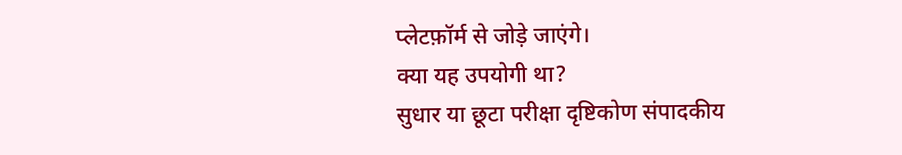प्लेटफ़ॉर्म से जोड़े जाएंगे।
क्या यह उपयोगी था?
सुधार या छूटा परीक्षा दृष्टिकोण संपादकीय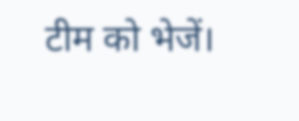टीम को भेजें।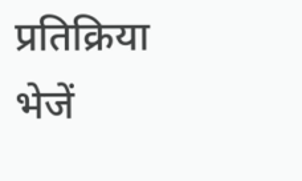प्रतिक्रिया भेजें